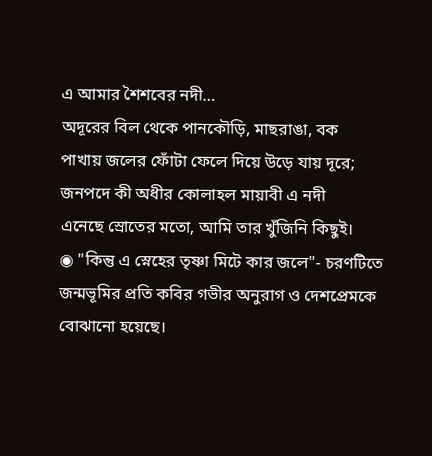এ আমার শৈশবের নদী…
অদূরের বিল থেকে পানকৌড়ি, মাছরাঙা, বক
পাখায় জলের ফোঁটা ফেলে দিয়ে উড়ে যায় দূরে;
জনপদে কী অধীর কোলাহল মায়াবী এ নদী
এনেছে স্রোতের মতো, আমি তার খুঁজিনি কিছুই।
◉ "কিন্তু এ স্নেহের তৃষ্ণা মিটে কার জলে"- চরণটিতে জন্মভূমির প্রতি কবির গভীর অনুরাগ ও দেশপ্রেমকে বোঝানো হয়েছে।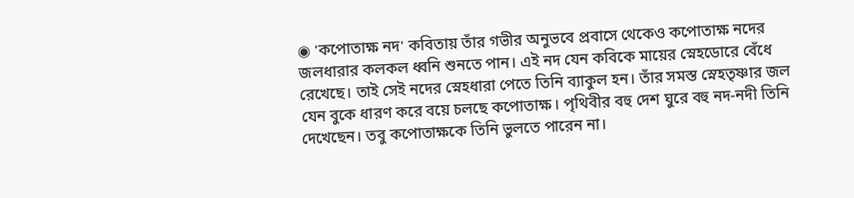◉ 'কপোতাক্ষ নদ' কবিতায় তাঁর গভীর অনুভবে প্রবাসে থেকেও কপোতাক্ষ নদের জলধারার কলকল ধ্বনি শুনতে পান। এই নদ যেন কবিকে মায়ের স্নেহডোরে বেঁধে রেখেছে। তাই সেই নদের স্নেহধারা পেতে তিনি ব্যাকুল হন। তাঁর সমস্ত স্নেহতৃষ্ণার জল যেন বুকে ধারণ করে বয়ে চলছে কপোতাক্ষ। পৃথিবীর বহু দেশ ঘুরে বহু নদ-নদী তিনি দেখেছেন। তবু কপোতাক্ষকে তিনি ভুলতে পারেন না।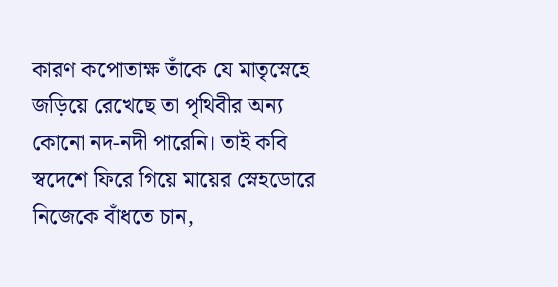কারণ কপোতাক্ষ তাঁকে যে মাতৃস্নেহে জড়িয়ে রেখেছে তা পৃথিবীর অন্য কোনো নদ-নদী পারেনি। তাই কবি স্বদেশে ফিরে গিয়ে মায়ের স্নেহডোরে নিজেকে বাঁধতে চান,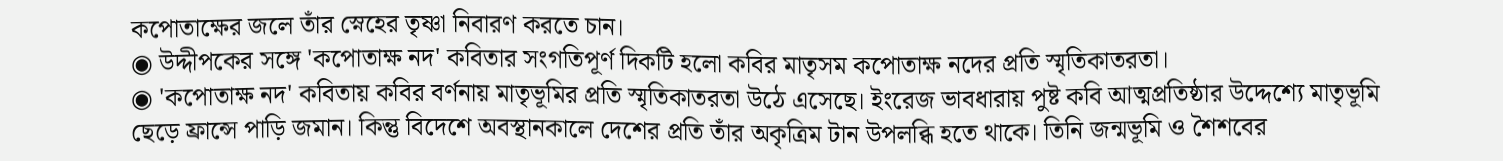কপোতাক্ষের জলে তাঁর স্নেহের তৃষ্ণা নিবারণ করতে চান।
◉ উদ্দীপকের সঙ্গে 'কপোতাক্ষ নদ' কবিতার সংগতিপূর্ণ দিকটি হলো কবির মাতৃসম কপোতাক্ষ নদের প্রতি স্মৃতিকাতরতা।
◉ 'কপোতাক্ষ নদ' কবিতায় কবির বর্ণনায় মাতৃভূমির প্রতি স্মৃতিকাতরতা উঠে এসেছে। ইংরেজ ভাবধারায় পুষ্ট কবি আত্মপ্রতিষ্ঠার উদ্দেশ্যে মাতৃভূমি ছেড়ে ফ্রান্সে পাড়ি জমান। কিন্তু বিদেশে অবস্থানকালে দেশের প্রতি তাঁর অকৃত্রিম টান উপলব্ধি হতে থাকে। তিনি জন্মভূমি ও শৈশবের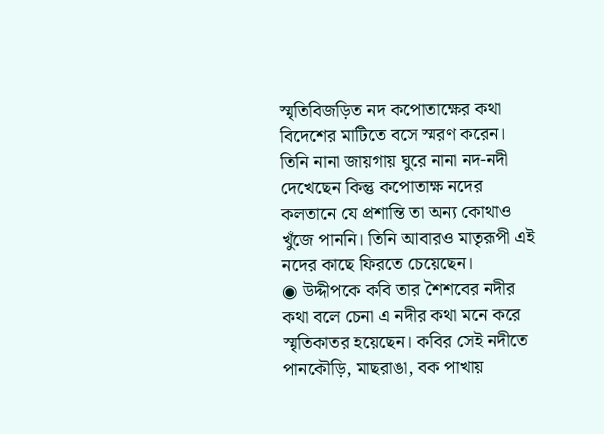স্মৃতিবিজড়িত নদ কপোতাক্ষের কথা বিদেশের মাটিতে বসে স্মরণ করেন। তিনি নানা জায়গায় ঘুরে নানা নদ-নদী দেখেছেন কিন্তু কপোতাক্ষ নদের কলতানে যে প্রশান্তি তা অন্য কোথাও খুঁজে পাননি। তিনি আবারও মাতৃরূপী এই নদের কাছে ফিরতে চেয়েছেন।
◉ উদ্দীপকে কবি তার শৈশবের নদীর কথা বলে চেনা এ নদীর কথা মনে করে স্মৃতিকাতর হয়েছেন। কবির সেই নদীতে পানকৌড়ি, মাছরাঙা, বক পাখায়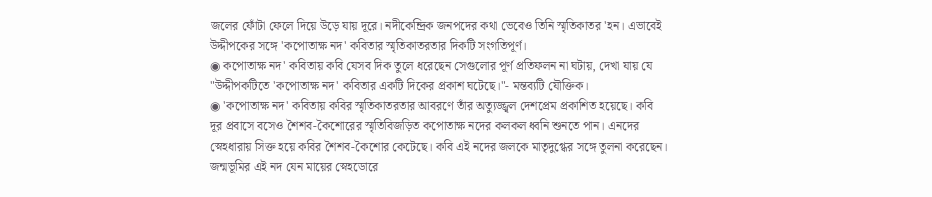জলের ফোঁটা ফেলে দিয়ে উড়ে যায় দূরে। নদীকেন্দ্রিক জনপদের কথা ভেবেও তিনি স্মৃতিকাতর 'হন। এভাবেই উদ্দীপকের সঙ্গে 'কপোতাক্ষ নদ' কবিতার স্মৃতিকাতরতার দিকটি সংগতিপূর্ণ।
◉ কপোতাক্ষ নদ' কবিতায় কবি যেসব দিক তুলে ধরেছেন সেগুলোর পূর্ণ প্রতিফলন না ঘটায়, দেখা যায় যে "উদ্দীপকটিতে 'কপোতাক্ষ নদ' কবিতার একটি দিকের প্রকাশ ঘটেছে।"- মন্তব্যটি যৌক্তিক।
◉ 'কপোতাক্ষ নদ' কবিতায় কবির স্মৃতিকাতরতার আবরণে তাঁর অত্যুজ্জ্বল দেশপ্রেম প্রকাশিত হয়েছে। কবি দূর প্রবাসে বসেও শৈশব-কৈশোরের স্মৃতিবিজড়িত কপোতাক্ষ নদের কলকল ধ্বনি শুনতে পান। এনদের স্নেহধারায় সিক্ত হয়ে কবির শৈশব-কৈশোর কেটেছে। কবি এই নদের জলকে মাতৃদুগ্ধের সঙ্গে তুলনা করেছেন। জন্মভূমির এই নদ যেন মায়ের স্নেহডোরে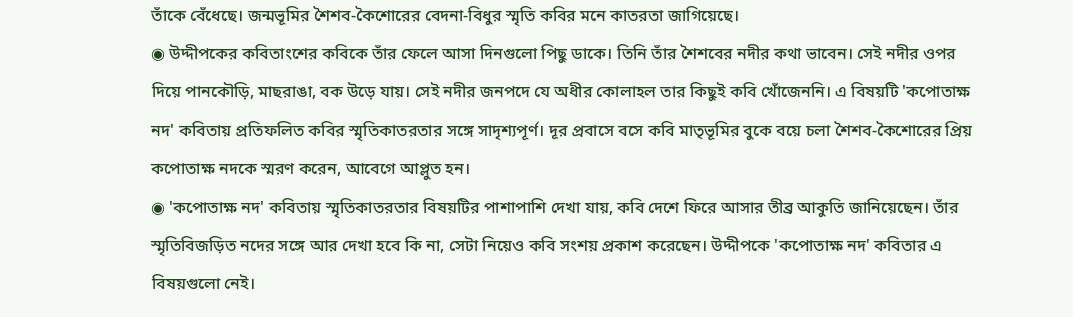তাঁকে বেঁধেছে। জন্মভূমির শৈশব-কৈশোরের বেদনা-বিধুর স্মৃতি কবির মনে কাতরতা জাগিয়েছে।
◉ উদ্দীপকের কবিতাংশের কবিকে তাঁর ফেলে আসা দিনগুলো পিছু ডাকে। তিনি তাঁর শৈশবের নদীর কথা ভাবেন। সেই নদীর ওপর দিয়ে পানকৌড়ি, মাছরাঙা, বক উড়ে যায়। সেই নদীর জনপদে যে অধীর কোলাহল তার কিছুই কবি খোঁজেননি। এ বিষয়টি 'কপোতাক্ষ নদ' কবিতায় প্রতিফলিত কবির স্মৃতিকাতরতার সঙ্গে সাদৃশ্যপূর্ণ। দূর প্রবাসে বসে কবি মাতৃভূমির বুকে বয়ে চলা শৈশব-কৈশোরের প্রিয় কপোতাক্ষ নদকে স্মরণ করেন, আবেগে আপ্লুত হন।
◉ 'কপোতাক্ষ নদ' কবিতায় স্মৃতিকাতরতার বিষয়টির পাশাপাশি দেখা যায়, কবি দেশে ফিরে আসার তীব্র আকুতি জানিয়েছেন। তাঁর স্মৃতিবিজড়িত নদের সঙ্গে আর দেখা হবে কি না, সেটা নিয়েও কবি সংশয় প্রকাশ করেছেন। উদ্দীপকে 'কপোতাক্ষ নদ' কবিতার এ বিষয়গুলো নেই।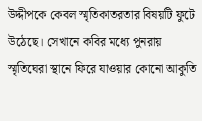উদ্দীপকে কেবল স্মৃতিকাতরতার বিষয়টি ফুটে উঠেছে। সেখানে কবির মধ্যে পুনরায় স্মৃতিঘেরা স্থানে ফিরে যাওয়ার কোনো আকুতি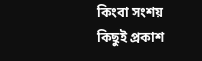কিংবা সংশয় কিছুই প্রকাশ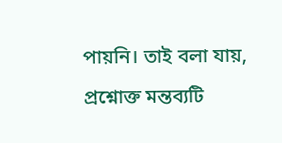পায়নি। তাই বলা যায়, প্রশ্নোক্ত মন্তব্যটি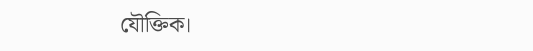যৌক্তিক।